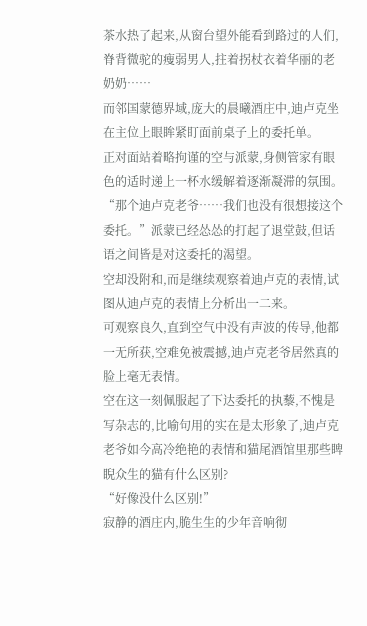茶水热了起来,从窗台望外能看到路过的人们,脊背微驼的瘦弱男人,拄着拐杖衣着华丽的老奶奶……
而邻国蒙德界域,庞大的晨曦酒庄中,迪卢克坐在主位上眼眸紧盯面前桌子上的委托单。
正对面站着略拘谨的空与派蒙,身侧管家有眼色的适时递上一杯水缓解着逐渐凝滞的氛围。
“那个迪卢克老爷……我们也没有很想接这个委托。”派蒙已经怂怂的打起了退堂鼓,但话语之间皆是对这委托的渴望。
空却没附和,而是继续观察着迪卢克的表情,试图从迪卢克的表情上分析出一二来。
可观察良久,直到空气中没有声波的传导,他都一无所获,空难免被震撼,迪卢克老爷居然真的脸上毫无表情。
空在这一刻佩服起了下达委托的执藜,不愧是写杂志的,比喻句用的实在是太形象了,迪卢克老爷如今高冷绝艳的表情和猫尾酒馆里那些睥睨众生的猫有什么区别?
“好像没什么区别!”
寂静的酒庄内,脆生生的少年音响彻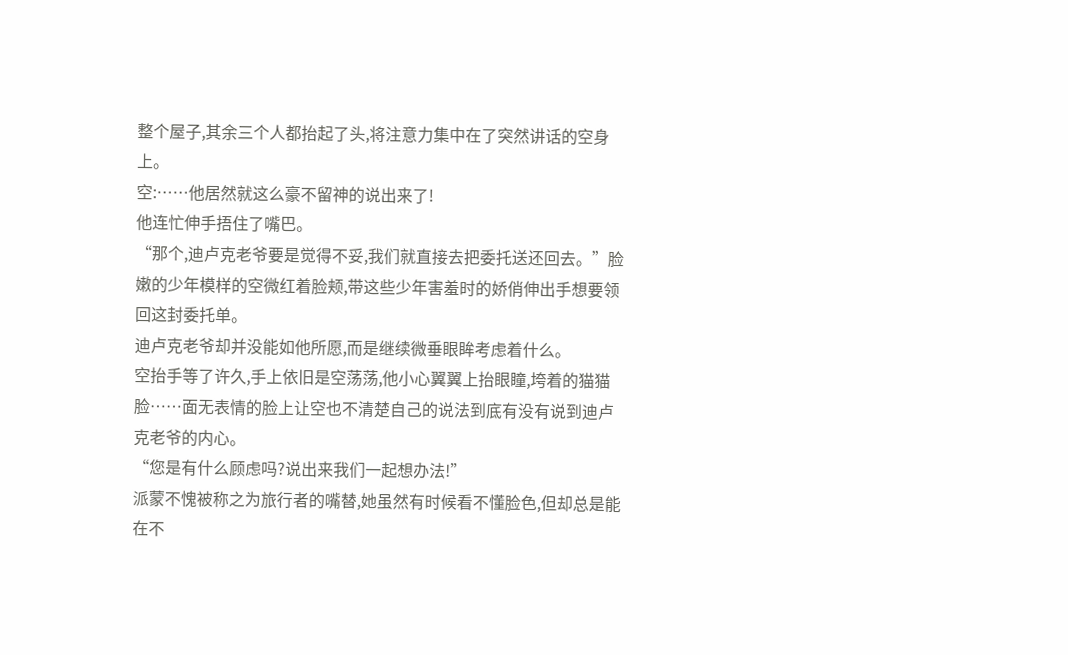整个屋子,其余三个人都抬起了头,将注意力集中在了突然讲话的空身上。
空:……他居然就这么豪不留神的说出来了!
他连忙伸手捂住了嘴巴。
“那个,迪卢克老爷要是觉得不妥,我们就直接去把委托送还回去。”脸嫩的少年模样的空微红着脸颊,带这些少年害羞时的娇俏伸出手想要领回这封委托单。
迪卢克老爷却并没能如他所愿,而是继续微垂眼眸考虑着什么。
空抬手等了许久,手上依旧是空荡荡,他小心翼翼上抬眼瞳,垮着的猫猫脸……面无表情的脸上让空也不清楚自己的说法到底有没有说到迪卢克老爷的内心。
“您是有什么顾虑吗?说出来我们一起想办法!”
派蒙不愧被称之为旅行者的嘴替,她虽然有时候看不懂脸色,但却总是能在不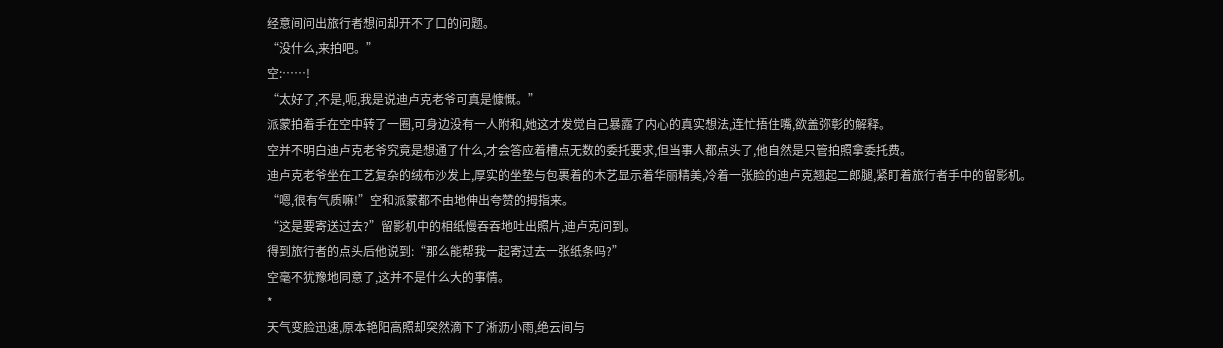经意间问出旅行者想问却开不了口的问题。
“没什么,来拍吧。”
空:……!
“太好了,不是,呃,我是说迪卢克老爷可真是慷慨。”
派蒙拍着手在空中转了一圈,可身边没有一人附和,她这才发觉自己暴露了内心的真实想法,连忙捂住嘴,欲盖弥彰的解释。
空并不明白迪卢克老爷究竟是想通了什么,才会答应着槽点无数的委托要求,但当事人都点头了,他自然是只管拍照拿委托费。
迪卢克老爷坐在工艺复杂的绒布沙发上,厚实的坐垫与包裹着的木艺显示着华丽精美,冷着一张脸的迪卢克翘起二郎腿,紧盯着旅行者手中的留影机。
“嗯,很有气质嘛!”空和派蒙都不由地伸出夸赞的拇指来。
“这是要寄送过去?”留影机中的相纸慢吞吞地吐出照片,迪卢克问到。
得到旅行者的点头后他说到:“那么能帮我一起寄过去一张纸条吗?”
空毫不犹豫地同意了,这并不是什么大的事情。
*
天气变脸迅速,原本艳阳高照却突然滴下了淅沥小雨,绝云间与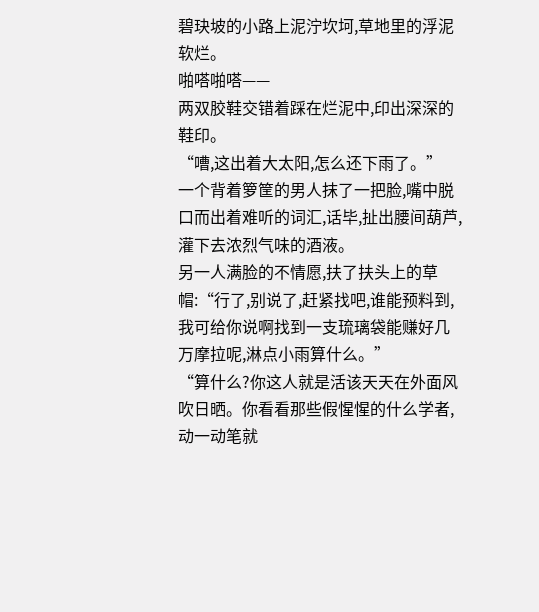碧玦坡的小路上泥泞坎坷,草地里的浮泥软烂。
啪嗒啪嗒——
两双胶鞋交错着踩在烂泥中,印出深深的鞋印。
“嘈,这出着大太阳,怎么还下雨了。”
一个背着箩筐的男人抹了一把脸,嘴中脱口而出着难听的词汇,话毕,扯出腰间葫芦,灌下去浓烈气味的酒液。
另一人满脸的不情愿,扶了扶头上的草帽:“行了,别说了,赶紧找吧,谁能预料到,我可给你说啊找到一支琉璃袋能赚好几万摩拉呢,淋点小雨算什么。”
“算什么?你这人就是活该天天在外面风吹日晒。你看看那些假惺惺的什么学者,动一动笔就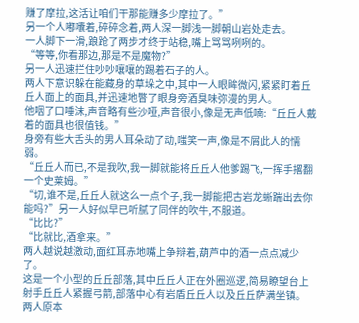赚了摩拉,这活让咱们干那能赚多少摩拉了。”
另一个人嘟囔着,碎碎念着,两人深一脚浅一脚朝山岩处走去。
一人脚下一滑,踉跄了两步才终于站稳,嘴上骂骂咧咧的。
“等等,你看那边,那是不是魔物?”
另一人迅速拦住吵吵嚷嚷的踢着石子的人。
两人下意识躲在能藏身的草垛之中,其中一人眼眸微闪,紧紧盯着丘丘人面上的面具,并迅速地瞥了眼身旁酒臭味弥漫的男人。
他咽了口唾沫,声音略有些沙哑,声音很小,像是无声低喃:“丘丘人戴着的面具也很值钱。”
身旁有些大舌头的男人耳朵动了动,嗤笑一声,像是不屑此人的懦弱。
“丘丘人而已,不是我吹,我一脚就能将丘丘人他爹踢飞,一挥手撂翻一个史莱姆。”
“切,谁不是,丘丘人就这么一点个子,我一脚能把古岩龙蜥踹出去你能吗?”另一人好似早已听腻了同伴的吹牛,不服道。
“比比?”
“比就比,酒拿来。”
两人越说越激动,面红耳赤地嘴上争辩着,葫芦中的酒一点点减少了。
这是一个小型的丘丘部落,其中丘丘人正在外圈巡逻,简易瞭望台上射手丘丘人紧握弓箭,部落中心有岩盾丘丘人以及丘丘萨满坐镇。
两人原本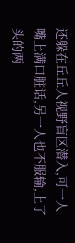还躲在丘丘人视野盲区潜入,可一人嘴上满口脏话,另一人也不服输,上了头的两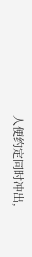人便约定同时冲出,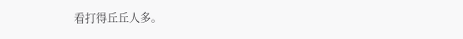看打得丘丘人多。